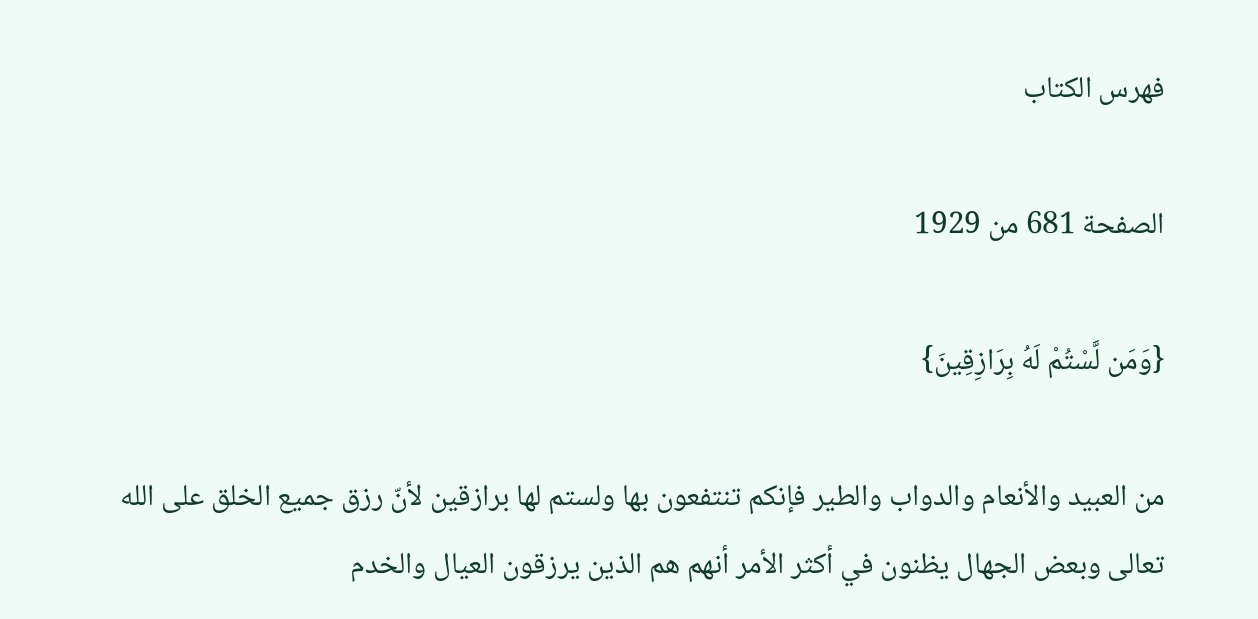فهرس الكتاب

الصفحة 681 من 1929

{وَمَن لَّسْتُمْ لَهُ بِرَازِقِينَ}

من العبيد والأنعام والدواب والطير فإنكم تنتفعون بها ولستم لها برازقين لأنّ رزق جميع الخلق على الله تعالى وبعض الجهال يظنون في أكثر الأمر أنهم هم الذين يرزقون العيال والخدم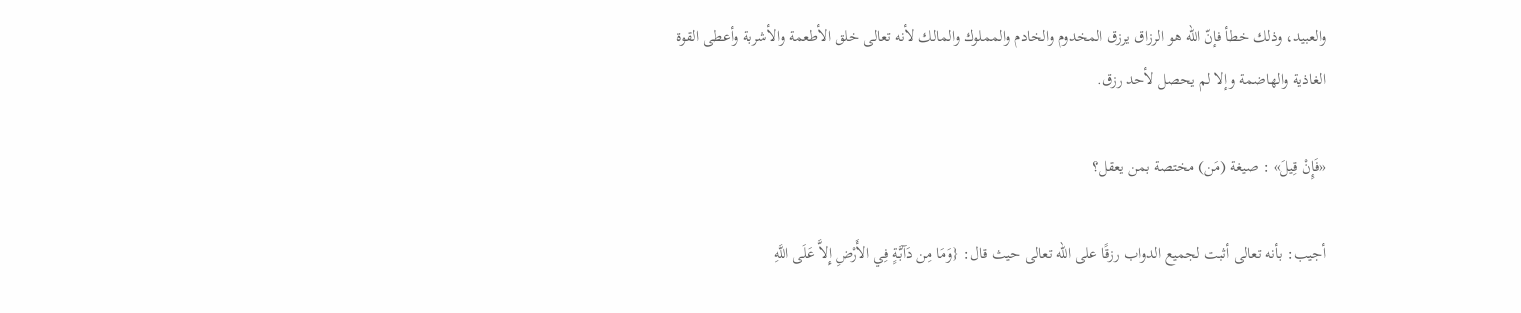والعبيد، وذلك خطأ فإنّ الله هو الرزاق يرزق المخدوم والخادم والمملوك والمالك لأنه تعالى خلق الأطعمة والأشربة وأعطى القوة الغاذية والهاضمة وإلا لم يحصل لأحد رزق.

«فَإِنْ قِيلَ» : صيغة (مَن) مختصة بمن يعقل؟

أجيب: بأنه تعالى أثبت لجميع الدواب رزقًا على الله تعالى حيث قال: {وَمَا مِن دَآبَّةٍ فِي الأَرْضِ إِلاَّ عَلَى اللَّهِ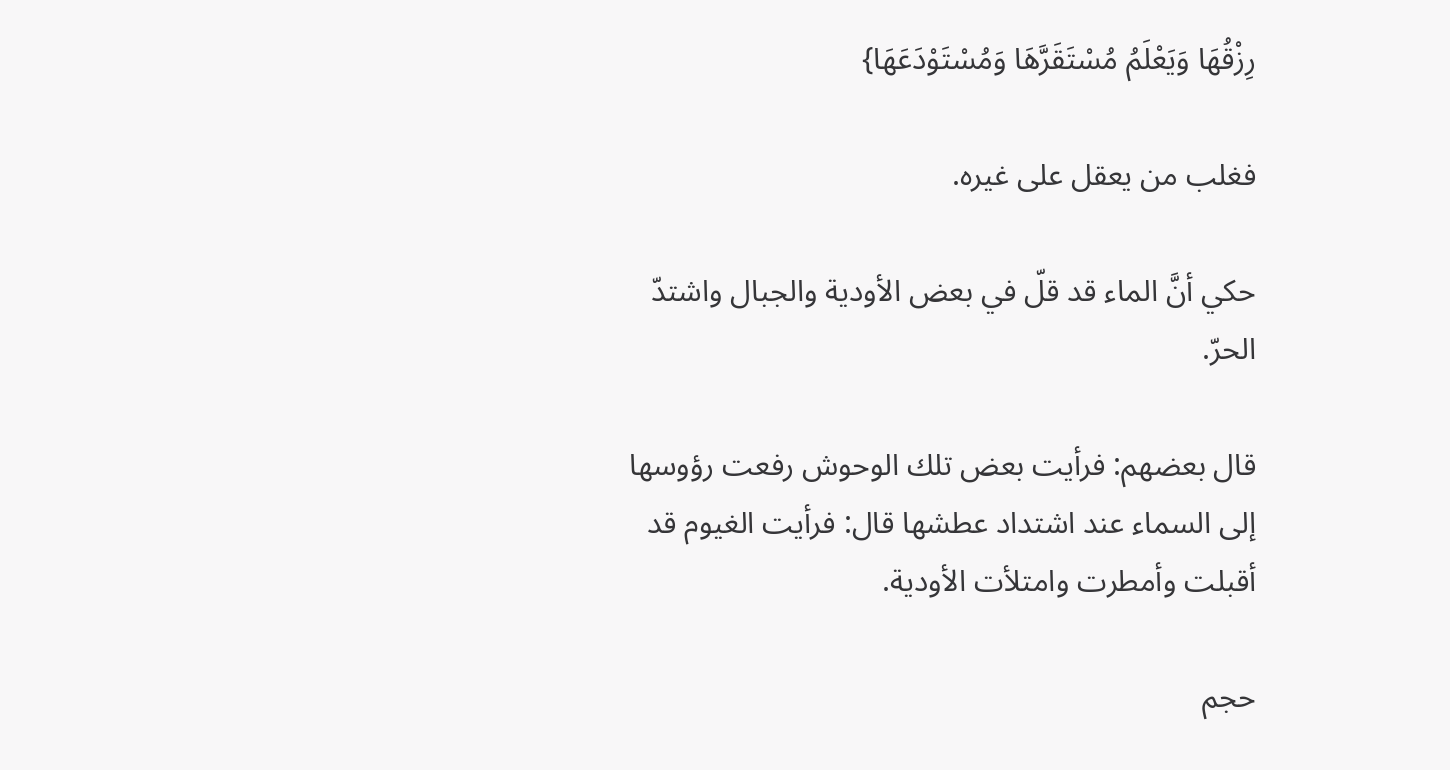رِزْقُهَا وَيَعْلَمُ مُسْتَقَرَّهَا وَمُسْتَوْدَعَهَا}

فغلب من يعقل على غيره.

حكي أنَّ الماء قد قلّ في بعض الأودية والجبال واشتدّ الحرّ.

قال بعضهم: فرأيت بعض تلك الوحوش رفعت رؤوسها إلى السماء عند اشتداد عطشها قال: فرأيت الغيوم قد أقبلت وأمطرت وامتلأت الأودية.

حجم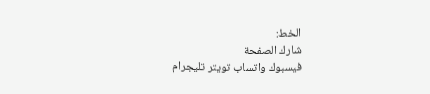الخط:
شارك الصفحة
فيسبوك واتساب تويتر تليجرام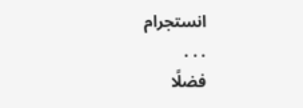انستجرام
. . .
فضلًا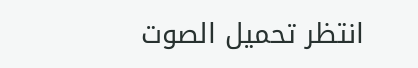انتظر تحميل الصوت